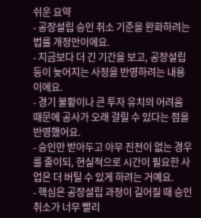쉬운 요약
- 공장설립 승인 취소 기준을 완화하려는 법률 개정안이에요.
- 지금보다 더 긴 기간을 보고, 공장설립등이 늦어지는 사정을 반영하려는 내용이에요.
- 경기 불황이나 큰 투자 유치의 어려움 때문에 공사가 오래 걸릴 수 있다는 점을 반영했어요.
- 승인만 받아두고 아무 진전이 없는 경우를 줄이되, 현실적으로 시간이 필요한 사업은 더 버틸 수 있게 하려는 거예요.
- 핵심은 공장설립 과정이 길어질 때 승인 취소가 너무 빨리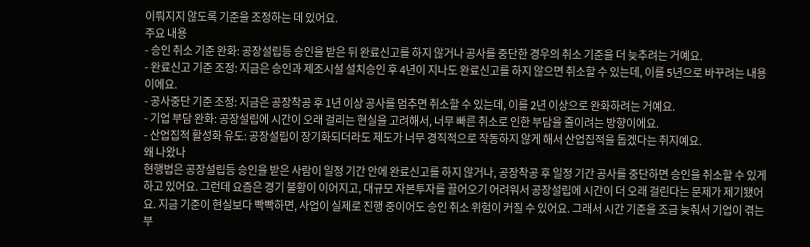이뤄지지 않도록 기준을 조정하는 데 있어요.
주요 내용
- 승인 취소 기준 완화: 공장설립등 승인을 받은 뒤 완료신고를 하지 않거나 공사를 중단한 경우의 취소 기준을 더 늦추려는 거예요.
- 완료신고 기준 조정: 지금은 승인과 제조시설 설치승인 후 4년이 지나도 완료신고를 하지 않으면 취소할 수 있는데, 이를 5년으로 바꾸려는 내용이에요.
- 공사중단 기준 조정: 지금은 공장착공 후 1년 이상 공사를 멈추면 취소할 수 있는데, 이를 2년 이상으로 완화하려는 거예요.
- 기업 부담 완화: 공장설립에 시간이 오래 걸리는 현실을 고려해서, 너무 빠른 취소로 인한 부담을 줄이려는 방향이에요.
- 산업집적 활성화 유도: 공장설립이 장기화되더라도 제도가 너무 경직적으로 작동하지 않게 해서 산업집적을 돕겠다는 취지예요.
왜 나왔나
현행법은 공장설립등 승인을 받은 사람이 일정 기간 안에 완료신고를 하지 않거나, 공장착공 후 일정 기간 공사를 중단하면 승인을 취소할 수 있게 하고 있어요. 그런데 요즘은 경기 불황이 이어지고, 대규모 자본투자를 끌어오기 어려워서 공장설립에 시간이 더 오래 걸린다는 문제가 제기됐어요. 지금 기준이 현실보다 빡빡하면, 사업이 실제로 진행 중이어도 승인 취소 위험이 커질 수 있어요. 그래서 시간 기준을 조금 늦춰서 기업이 겪는 부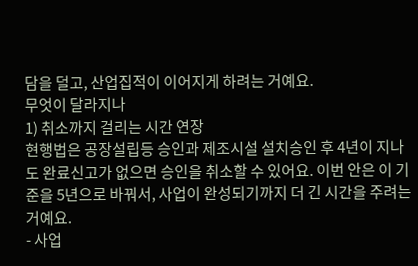담을 덜고, 산업집적이 이어지게 하려는 거예요.
무엇이 달라지나
1) 취소까지 걸리는 시간 연장
현행법은 공장설립등 승인과 제조시설 설치승인 후 4년이 지나도 완료신고가 없으면 승인을 취소할 수 있어요. 이번 안은 이 기준을 5년으로 바꿔서, 사업이 완성되기까지 더 긴 시간을 주려는 거예요.
- 사업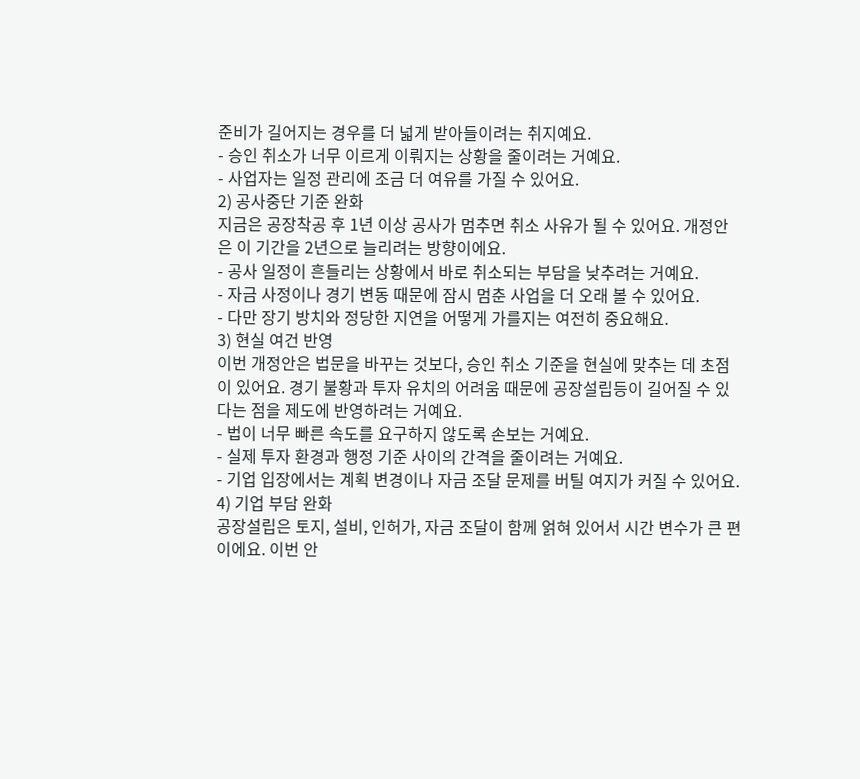준비가 길어지는 경우를 더 넓게 받아들이려는 취지예요.
- 승인 취소가 너무 이르게 이뤄지는 상황을 줄이려는 거예요.
- 사업자는 일정 관리에 조금 더 여유를 가질 수 있어요.
2) 공사중단 기준 완화
지금은 공장착공 후 1년 이상 공사가 멈추면 취소 사유가 될 수 있어요. 개정안은 이 기간을 2년으로 늘리려는 방향이에요.
- 공사 일정이 흔들리는 상황에서 바로 취소되는 부담을 낮추려는 거예요.
- 자금 사정이나 경기 변동 때문에 잠시 멈춘 사업을 더 오래 볼 수 있어요.
- 다만 장기 방치와 정당한 지연을 어떻게 가를지는 여전히 중요해요.
3) 현실 여건 반영
이번 개정안은 법문을 바꾸는 것보다, 승인 취소 기준을 현실에 맞추는 데 초점이 있어요. 경기 불황과 투자 유치의 어려움 때문에 공장설립등이 길어질 수 있다는 점을 제도에 반영하려는 거예요.
- 법이 너무 빠른 속도를 요구하지 않도록 손보는 거예요.
- 실제 투자 환경과 행정 기준 사이의 간격을 줄이려는 거예요.
- 기업 입장에서는 계획 변경이나 자금 조달 문제를 버틸 여지가 커질 수 있어요.
4) 기업 부담 완화
공장설립은 토지, 설비, 인허가, 자금 조달이 함께 얽혀 있어서 시간 변수가 큰 편이에요. 이번 안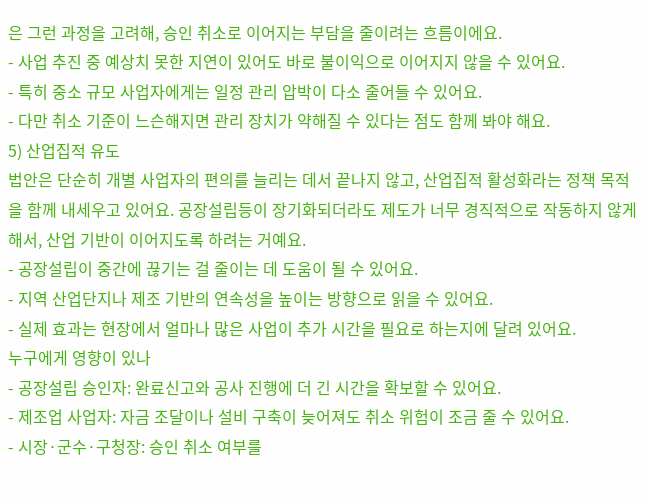은 그런 과정을 고려해, 승인 취소로 이어지는 부담을 줄이려는 흐름이에요.
- 사업 추진 중 예상치 못한 지연이 있어도 바로 불이익으로 이어지지 않을 수 있어요.
- 특히 중소 규모 사업자에게는 일정 관리 압박이 다소 줄어들 수 있어요.
- 다만 취소 기준이 느슨해지면 관리 장치가 약해질 수 있다는 점도 함께 봐야 해요.
5) 산업집적 유도
법안은 단순히 개별 사업자의 편의를 늘리는 데서 끝나지 않고, 산업집적 활성화라는 정책 목적을 함께 내세우고 있어요. 공장설립등이 장기화되더라도 제도가 너무 경직적으로 작동하지 않게 해서, 산업 기반이 이어지도록 하려는 거예요.
- 공장설립이 중간에 끊기는 걸 줄이는 데 도움이 될 수 있어요.
- 지역 산업단지나 제조 기반의 연속성을 높이는 방향으로 읽을 수 있어요.
- 실제 효과는 현장에서 얼마나 많은 사업이 추가 시간을 필요로 하는지에 달려 있어요.
누구에게 영향이 있나
- 공장설립 승인자: 완료신고와 공사 진행에 더 긴 시간을 확보할 수 있어요.
- 제조업 사업자: 자금 조달이나 설비 구축이 늦어져도 취소 위험이 조금 줄 수 있어요.
- 시장·군수·구청장: 승인 취소 여부를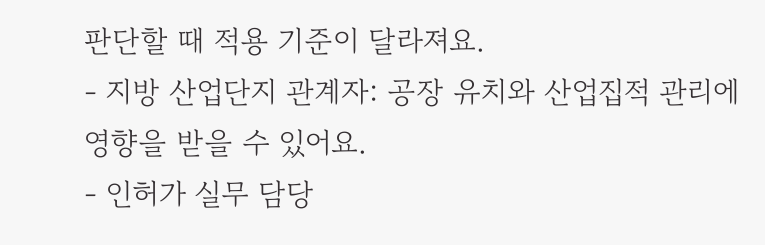판단할 때 적용 기준이 달라져요.
- 지방 산업단지 관계자: 공장 유치와 산업집적 관리에 영향을 받을 수 있어요.
- 인허가 실무 담당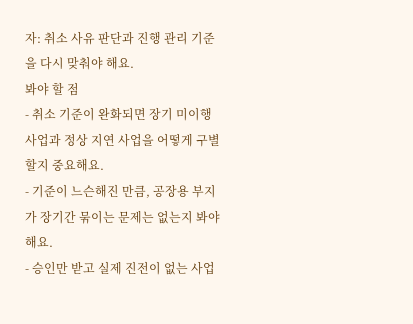자: 취소 사유 판단과 진행 관리 기준을 다시 맞춰야 해요.
봐야 할 점
- 취소 기준이 완화되면 장기 미이행 사업과 정상 지연 사업을 어떻게 구별할지 중요해요.
- 기준이 느슨해진 만큼, 공장용 부지가 장기간 묶이는 문제는 없는지 봐야 해요.
- 승인만 받고 실제 진전이 없는 사업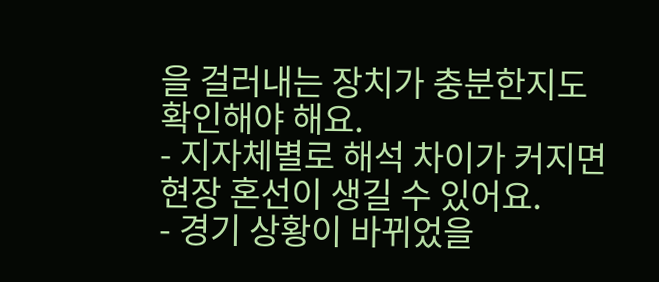을 걸러내는 장치가 충분한지도 확인해야 해요.
- 지자체별로 해석 차이가 커지면 현장 혼선이 생길 수 있어요.
- 경기 상황이 바뀌었을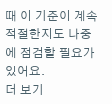때 이 기준이 계속 적절한지도 나중에 점검할 필요가 있어요.
더 보기